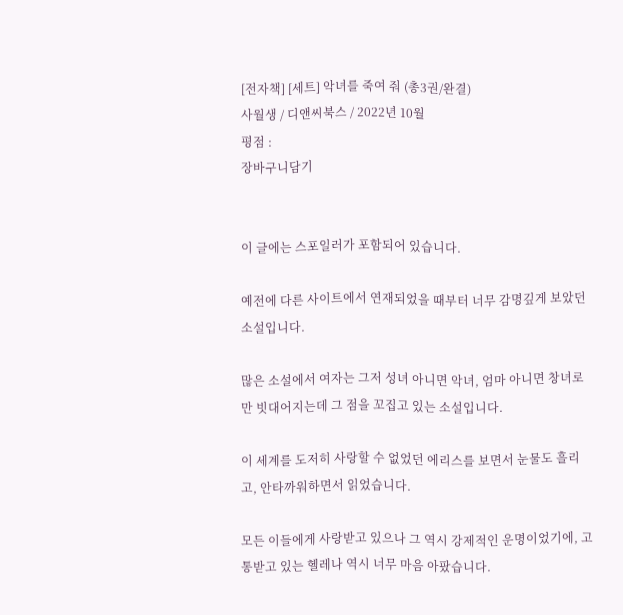[전자책] [세트] 악녀를 죽여 줘 (총3권/완결)
사월생 / 디앤씨북스 / 2022년 10월
평점 :
장바구니담기


이 글에는 스포일러가 포함되어 있습니다.

예전에 다른 사이트에서 연재되었을 때부터 너무 감명깊게 보았던 소설입니다.

많은 소설에서 여자는 그저 성녀 아니면 악녀, 엄마 아니면 창녀로만 빗대어지는데 그 점을 꼬집고 있는 소설입니다.

이 세계를 도저히 사랑할 수 없었던 에리스를 보면서 눈물도 흘리고, 안타까워하면서 읽었습니다.

모든 이들에게 사랑받고 있으나 그 역시 강제적인 운명이었기에, 고통받고 있는 헬레나 역시 너무 마음 아팠습니다.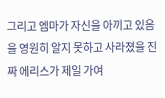그리고 엠마가 자신을 아끼고 있음을 영원히 알지 못하고 사라졌을 진짜 에리스가 제일 가여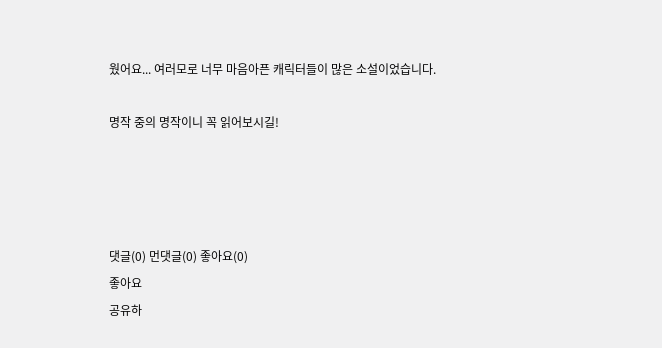웠어요... 여러모로 너무 마음아픈 캐릭터들이 많은 소설이었습니다.

명작 중의 명작이니 꼭 읽어보시길!




댓글(0) 먼댓글(0) 좋아요(0)
좋아요
공유하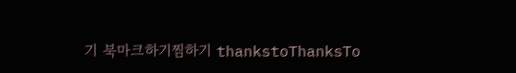기 북마크하기찜하기 thankstoThanksTo